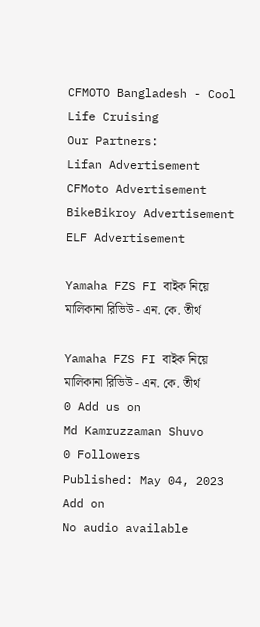CFMOTO Bangladesh - Cool Life Cruising
Our Partners:
Lifan Advertisement
CFMoto Advertisement
BikeBikroy Advertisement
ELF Advertisement

Yamaha FZS FI বাইক নিয়ে মালিকানা রিভিউ - এন. কে. তীর্থ

Yamaha FZS FI বাইক নিয়ে মালিকানা রিভিউ - এন. কে. তীর্থ
0 Add us on
Md Kamruzzaman Shuvo
0 Followers
Published: May 04, 2023
Add on
No audio available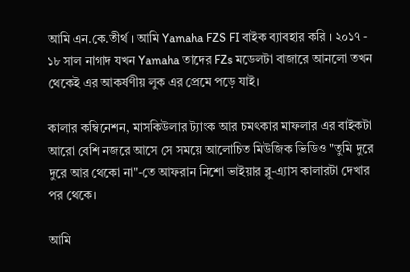আমি এন.কে.তীর্থ । আমি Yamaha FZS FI বাইক ব্যাবহার করি । ২০১৭ - ১৮ সাল নাগাদ যখন Yamaha তাদের FZs মডেলটা বাজারে আনলো তখন থেকেই এর আকর্ষণীয় লুক এর প্রেমে পড়ে যাই।

কালার কম্বিনেশন, মাসকিউলার ট্যাংক আর চমৎকার মাফলার এর বাইকটা আরো বেশি নজরে আসে সে সময়ে আলোচিত মিউজিক ভিডিও "তুমি দুরে দুরে আর থেকো না"-তে আফরান নিশো ভাইয়ার ব্লু-এ্যাস কালারটা দেখার পর থেকে।

আমি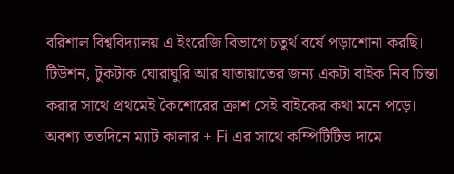বরিশাল বিশ্ববিদ্যালয় এ ইংরেজি বিভাগে চতুর্থ বর্ষে পড়াশোনা করছি। টিউশন, টুকটাক ঘোরাঘুরি আর যাতায়াতের জন্য একটা বাইক নিব চিন্তা করার সাথে প্রথমেই কৈশোরের ক্রাশ সেই বাইকের কথা মনে পড়ে। অবশ্য ততদিনে ম্যাট কালার + Fi এর সাথে কম্পিটিটিভ দামে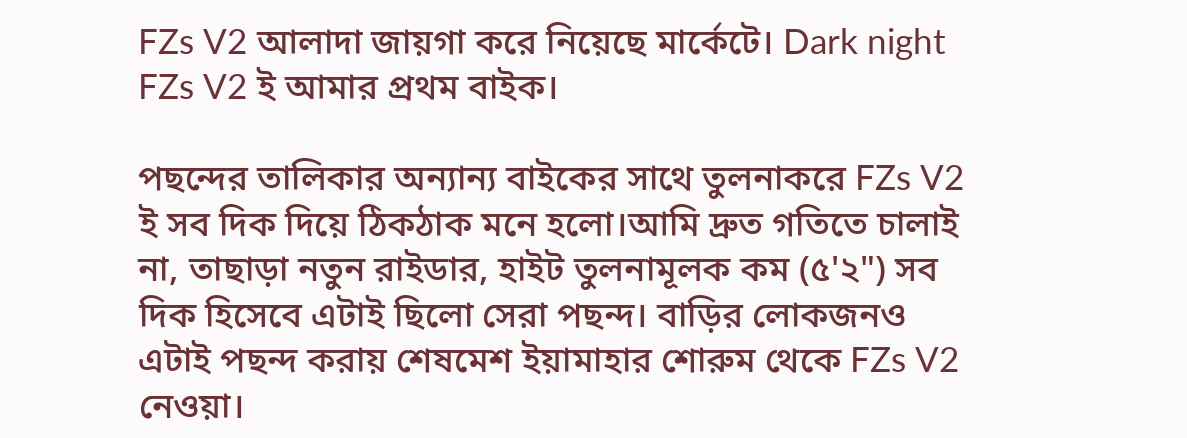FZs V2 আলাদা জায়গা করে নিয়েছে মার্কেটে। Dark night FZs V2 ই আমার প্রথম বাইক।

পছন্দের তালিকার অন্যান্য বাইকের সাথে তুলনাকরে FZs V2 ই সব দিক দিয়ে ঠিকঠাক মনে হলো।আমি দ্রুত গতিতে চালাই না, তাছাড়া নতুন রাইডার, হাইট তুলনামূলক কম (৫'২") সব দিক হিসেবে এটাই ছিলো সেরা পছন্দ। বাড়ির লোকজনও এটাই পছন্দ করায় শেষমেশ ইয়ামাহার শোরুম থেকে FZs V2 নেওয়া।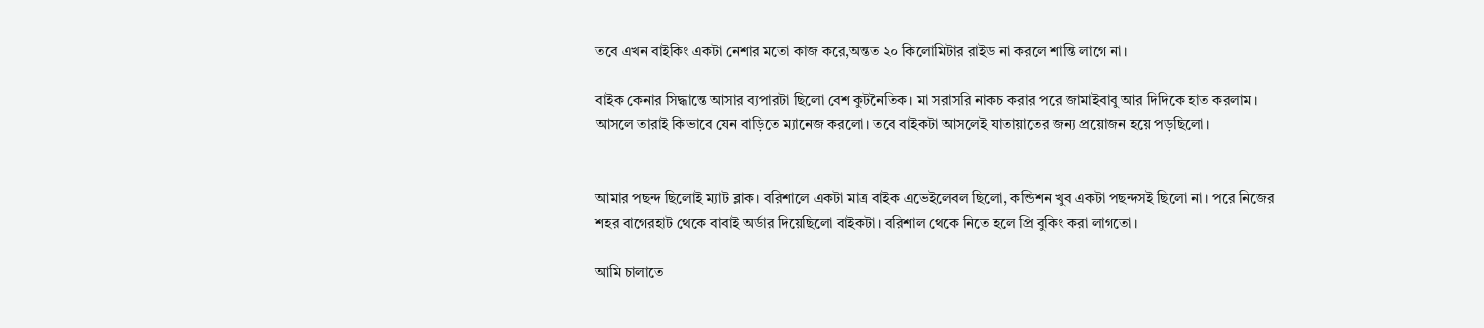তবে এখন বাইকিং একটা নেশার মতো কাজ করে,অন্তত ২০ কিলোমিটার রাইড না করলে শান্তি লাগে না।

বাইক কেনার সিদ্ধান্তে আসার ব্যপারটা ছিলো বেশ কুটনৈতিক। মা সরাসরি নাকচ করার পরে জামাইবাবু আর দিদিকে হাত করলাম। আসলে তারাই কিভাবে যেন বাড়িতে ম্যানেজ করলো। তবে বাইকটা আসলেই যাতায়াতের জন্য প্রয়োজন হয়ে পড়ছিলো।


আমার পছন্দ ছিলোই ম্যাট ব্লাক। বরিশালে একটা মাত্র বাইক এভেইলেবল ছিলো, কন্ডিশন খুব একটা পছন্দসই ছিলো না। পরে নিজের শহর বাগেরহাট থেকে বাবাই অর্ডার দিয়েছিলো বাইকটা। বরিশাল থেকে নিতে হলে প্রি বুকিং করা লাগতো।

আমি চালাতে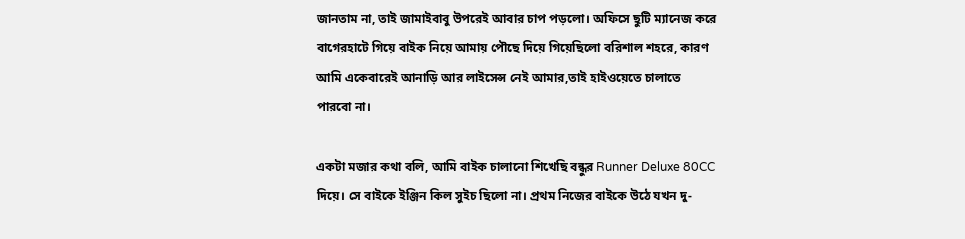জানতাম না, তাই জামাইবাবু উপরেই আবার চাপ পড়লো। অফিসে ছুটি ম্যানেজ করে বাগেরহাটে গিয়ে বাইক নিয়ে আমায় পৌছে দিয়ে গিয়েছিলো বরিশাল শহরে, কারণ আমি একেবারেই আনাড়ি আর লাইসেন্স নেই আমার,তাই হাইওয়েতে চালাতে পারবো না।

একটা মজার কথা বলি, আমি বাইক চালানো শিখেছি বন্ধুর Runner Deluxe 80CC দিয়ে। সে বাইকে ইঞ্জিন কিল সুইচ ছিলো না। প্রথম নিজের বাইকে উঠে যখন দু-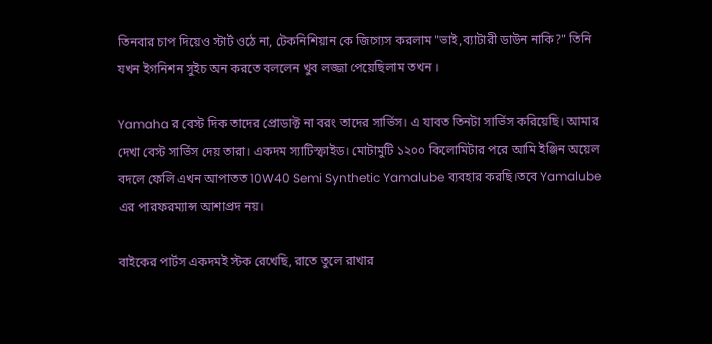তিনবার চাপ দিয়েও স্টার্ট ওঠে না, টেকনিশিয়ান কে জিগ্যেস করলাম "ভাই,ব্যাটারী ডাউন নাকি?" তিনি যখন ইগনিশন সুইচ অন করতে বললেন খুব লজ্জা পেয়েছিলাম তখন ।

Yamaha র বেস্ট দিক তাদের প্রোডাক্ট না বরং তাদের সার্ভিস। এ যাবত তিনটা সার্ভিস করিয়েছি। আমার দেখা বেস্ট সার্ভিস দেয় তারা। একদম স্যাটিস্ফাইড। মোটামুটি ১২০০ কিলোমিটার পরে আমি ইঞ্জিন অয়েল বদলে ফেলি এখন আপাতত 10W40 Semi Synthetic Yamalube ব্যবহার করছি।তবে Yamalube এর পারফরম্যান্স আশাপ্রদ নয়।

বাইকের পার্টস একদমই স্টক রেখেছি, রাতে তুলে রাখার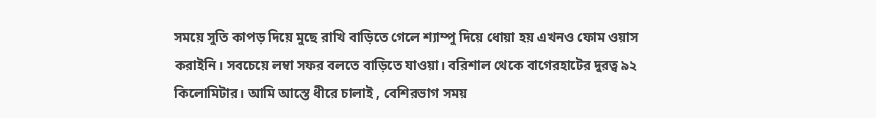সময়ে সুতি কাপড় দিয়ে মুছে রাখি বাড়িতে গেলে শ্যাম্পু দিয়ে ধোয়া হয় এখনও ফোম ওয়াস করাইনি। সবচেয়ে লম্বা সফর বলতে বাড়িতে যাওয়া। বরিশাল থেকে বাগেরহাটের দুরত্ব ৯২ কিলোমিটার। আমি আস্তে ধীরে চালাই , বেশিরভাগ সময়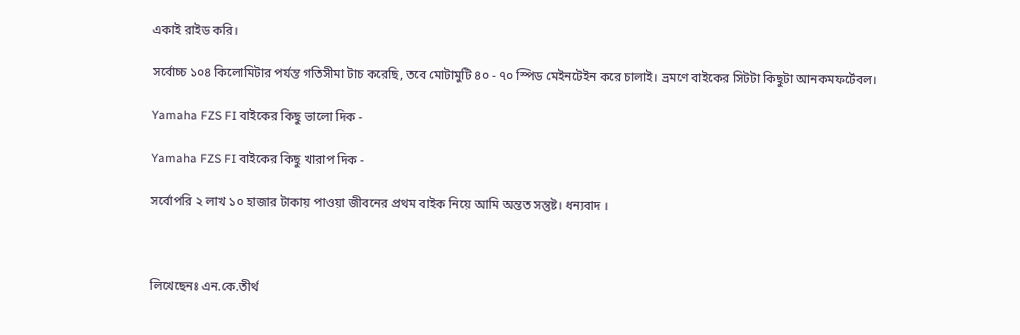একাই রাইড করি।

সর্বোচ্চ ১০৪ কিলোমিটার পর্যন্ত গতিসীমা টাচ করেছি, তবে মোটামুটি ৪০ - ৭০ স্পিড মেইনটেইন করে চালাই। ভ্রমণে বাইকের সিটটা কিছুটা আনকমফর্টেবল।

Yamaha FZS FI বাইকের কিছু ভালো দিক -

Yamaha FZS FI বাইকের কিছু খারাপ দিক -

সর্বোপরি ২ লাখ ১০ হাজার টাকায় পাওয়া জীবনের প্রথম বাইক নিয়ে আমি অন্তত সন্তুষ্ট। ধন্যবাদ ।



লিখেছেনঃ এন.কে.তীর্থ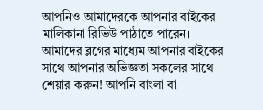আপনিও আমাদেরকে আপনার বাইকের মালিকানা রিভিউ পাঠাতে পারেন। আমাদের ব্লগের মাধ্যেম আপনার বাইকের সাথে আপনার অভিজ্ঞতা সকলের সাথে শেয়ার করুন! আপনি বাংলা বা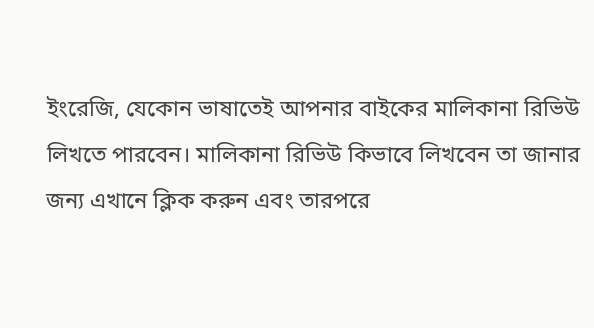ইংরেজি, যেকোন ভাষাতেই আপনার বাইকের মালিকানা রিভিউ লিখতে পারবেন। মালিকানা রিভিউ কিভাবে লিখবেন তা জানার জন্য এখানে ক্লিক করুন এবং তারপরে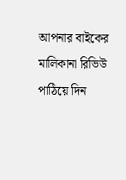আপনার বাইকের মালিকানা রিভিউ পাঠিয়ে দিন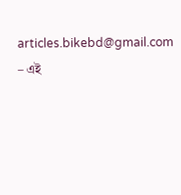articles.bikebd@gmail.com – এই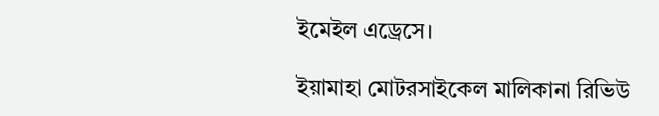ইমেইল এড্রেসে।

ইয়ামাহা মোটরসাইকেল মালিকানা রিভিউ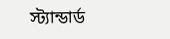স্ট্যান্ডার্ড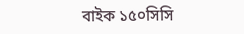বাইক ১৫০সিসি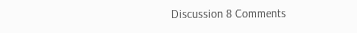Discussion 8 Comments